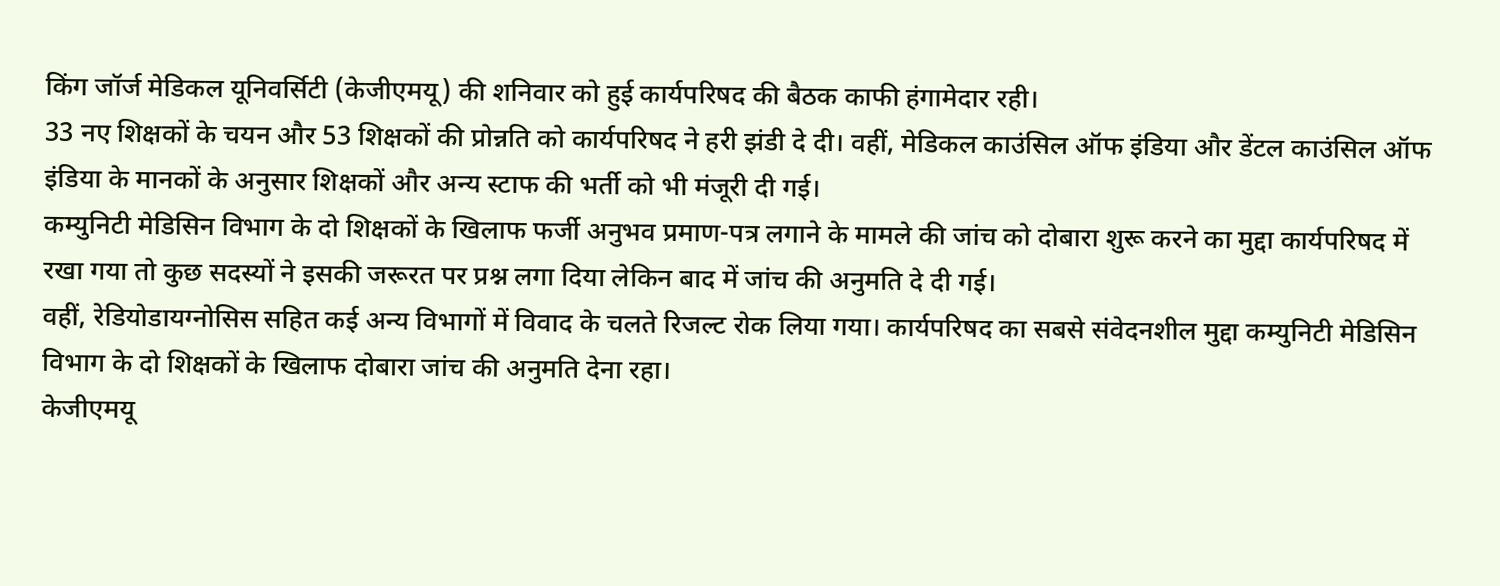किंग जॉर्ज मेडिकल यूनिवर्सिटी (केजीएमयू) की शनिवार को हुई कार्यपरिषद की बैठक काफी हंगामेदार रही।
33 नए शिक्षकों के चयन और 53 शिक्षकों की प्रोन्नति को कार्यपरिषद ने हरी झंडी दे दी। वहीं, मेडिकल काउंसिल ऑफ इंडिया और डेंटल काउंसिल ऑफ इंडिया के मानकों के अनुसार शिक्षकों और अन्य स्टाफ की भर्ती को भी मंजूरी दी गई।
कम्युनिटी मेडिसिन विभाग के दो शिक्षकों के खिलाफ फर्जी अनुभव प्रमाण-पत्र लगाने के मामले की जांच को दोबारा शुरू करने का मुद्दा कार्यपरिषद में रखा गया तो कुछ सदस्यों ने इसकी जरूरत पर प्रश्न लगा दिया लेकिन बाद में जांच की अनुमति दे दी गई।
वहीं, रेडियोडायग्नोसिस सहित कई अन्य विभागों में विवाद के चलते रिजल्ट रोक लिया गया। कार्यपरिषद का सबसे संवेदनशील मुद्दा कम्युनिटी मेडिसिन विभाग के दो शिक्षकों के खिलाफ दोबारा जांच की अनुमति देना रहा।
केजीएमयू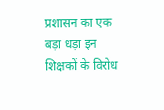प्रशासन का एक बड़ा धड़ा इन शिक्षकों के विरोध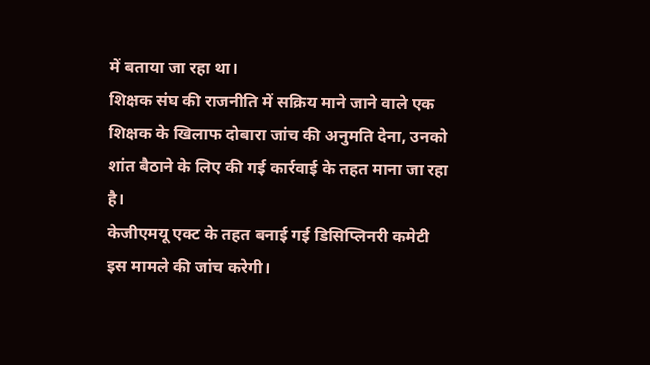में बताया जा रहा था।
शिक्षक संघ की राजनीति में सक्रिय माने जाने वाले एक शिक्षक के खिलाफ दोबारा जांच की अनुमति देना, उनको शांत बैठाने के लिए की गई कार्रवाई के तहत माना जा रहा है।
केजीएमयू एक्ट के तहत बनाई गई डिसिप्लिनरी कमेटी इस मामले की जांच करेगी।